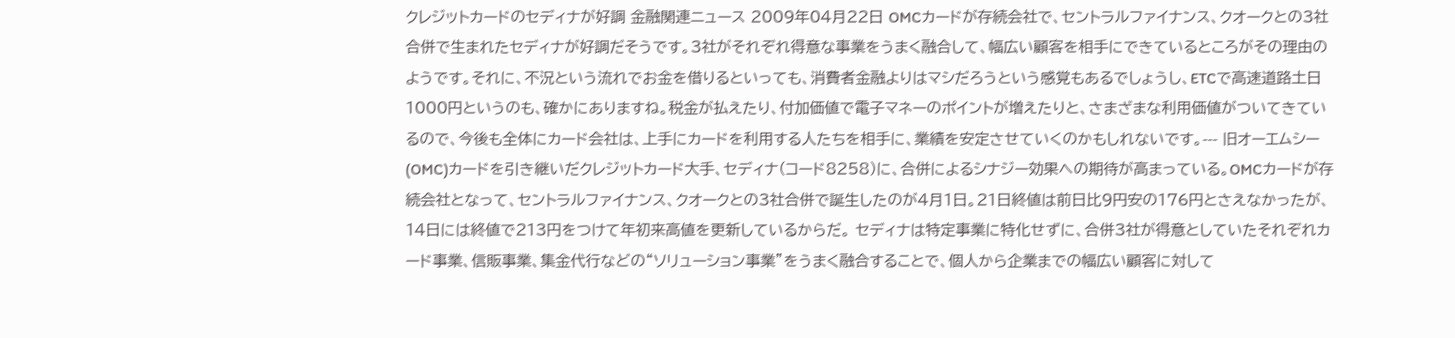クレジットカードのセディナが好調 金融関連ニュース 2009年04月22日 OMCカードが存続会社で、セントラルファイナンス、クオークとの3社合併で生まれたセディナが好調だそうです。3社がそれぞれ得意な事業をうまく融合して、幅広い顧客を相手にできているところがその理由のようです。それに、不況という流れでお金を借りるといっても、消費者金融よりはマシだろうという感覚もあるでしょうし、ETCで高速道路土日1000円というのも、確かにありますね。税金が払えたり、付加価値で電子マネーのポイントが増えたりと、さまざまな利用価値がついてきているので、今後も全体にカード会社は、上手にカードを利用する人たちを相手に、業績を安定させていくのかもしれないです。--- 旧オーエムシー(OMC)カードを引き継いだクレジットカード大手、セディナ(コード8258)に、合併によるシナジー効果への期待が高まっている。OMCカードが存続会社となって、セントラルファイナンス、クオークとの3社合併で誕生したのが4月1日。21日終値は前日比9円安の176円とさえなかったが、14日には終値で213円をつけて年初来高値を更新しているからだ。 セディナは特定事業に特化せずに、合併3社が得意としていたそれぞれカード事業、信販事業、集金代行などの“ソリューション事業”をうまく融合することで、個人から企業までの幅広い顧客に対して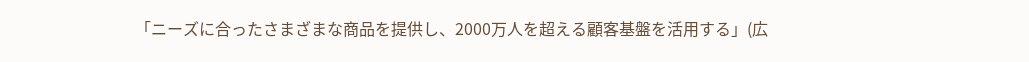「ニーズに合ったさまざまな商品を提供し、2000万人を超える顧客基盤を活用する」(広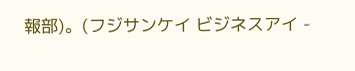報部)。(フジサンケイ ビジネスアイ -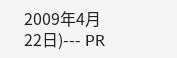2009年4月22日)--- PR